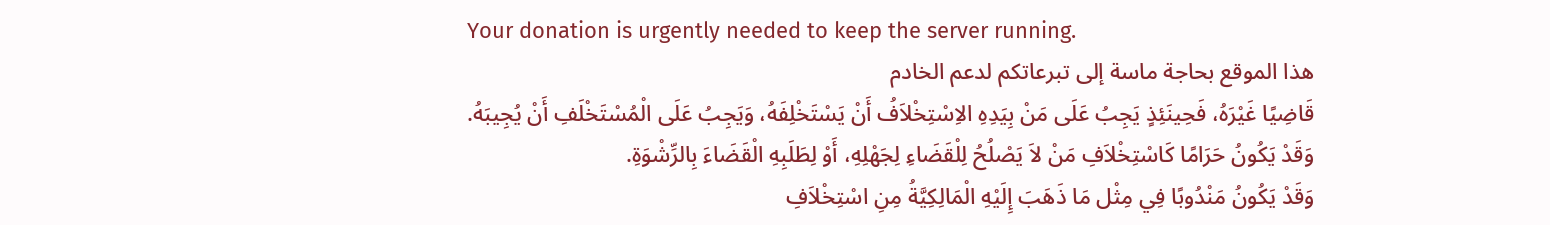Your donation is urgently needed to keep the server running.
هذا الموقع بحاجة ماسة إلى تبرعاتكم لدعم الخادم
قَاضِيًا غَيْرَهُ، فَحِينَئِذٍ يَجِبُ عَلَى مَنْ بِيَدِهِ الاِسْتِخْلاَفُ أَنْ يَسْتَخْلِفَهُ، وَيَجِبُ عَلَى الْمُسْتَخْلَفِ أَنْ يُجِيبَهُ.
وَقَدْ يَكُونُ حَرَامًا كَاسْتِخْلاَفِ مَنْ لاَ يَصْلُحُ لِلْقَضَاءِ لِجَهْلِهِ، أَوْ لِطَلَبِهِ الْقَضَاءَ بِالرِّشْوَةِ.
وَقَدْ يَكُونُ مَنْدُوبًا فِي مِثْل مَا ذَهَبَ إِلَيْهِ الْمَالِكِيَّةُ مِنِ اسْتِخْلاَفِ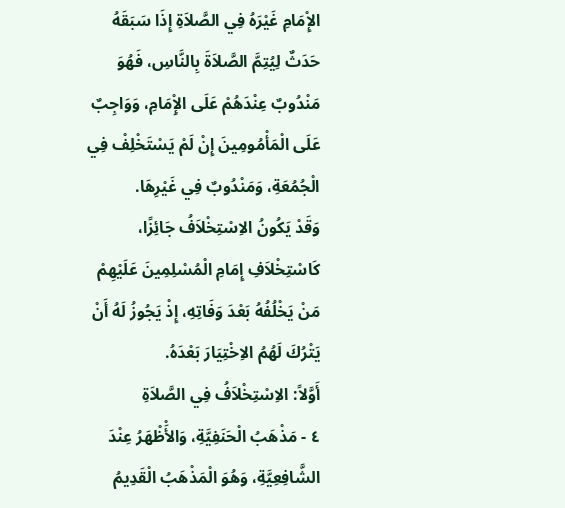الإِْمَامِ غَيْرَهُ فِي الصَّلاَةِ إِذَا سَبَقَهُ حَدَثٌ لِيُتِمَّ الصَّلاَةَ بِالنَّاسِ، فَهُوَ مَنْدُوبٌ عِنْدَهُمْ عَلَى الإِْمَامِ، وَوَاجِبٌ عَلَى الْمَأْمُومِينَ إِنْ لَمْ يَسْتَخْلِفْ فِي الْجُمُعَةِ، وَمَنْدُوبٌ فِي غَيْرِهَا.
وَقَدْ يَكُونُ الاِسْتِخْلاَفُ جَائِزًا، كَاسْتِخْلاَفِ إِمَامِ الْمُسْلِمِينَ عَلَيْهِمْ مَنْ يَخْلُفُهُ بَعْدَ وَفَاتِهِ، إِذْ يَجُوزُ لَهُ أَنْ يَتْرُكَ لَهُمُ الاِخْتِيَارَ بَعْدَهُ.
أَوَّلاً: الاِسْتِخْلاَفُ فِي الصَّلاَةِ
٤ - مَذْهَبُ الْحَنَفِيَّةِ، وَالأَْظْهَرُ عِنْدَ الشَّافِعِيَّةِ، وَهُوَ الْمَذْهَبُ الْقَدِيمُ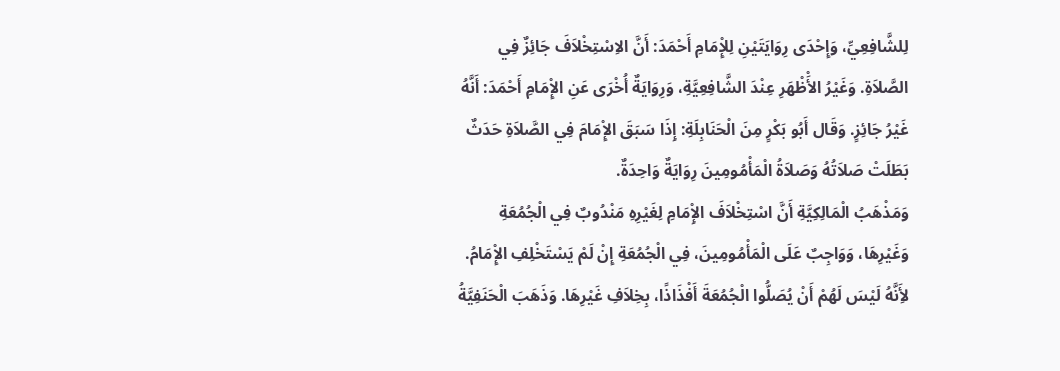لِلشَّافِعِيِّ، وَإِحْدَى رِوَايَتَيْنِ لِلإِْمَامِ أَحْمَدَ: أَنَّ الاِسْتِخْلاَفَ جَائِزٌ فِي الصَّلاَةِ. وَغَيْرُ الأَْظْهَرِ عِنْدَ الشَّافِعِيَّةِ، وَرِوَايَةٌ أُخْرَى عَنِ الإِْمَامِ أَحْمَدَ: أَنَّهُ غَيْرُ جَائِزٍ. وَقَال أَبُو بَكْرٍ مِنَ الْحَنَابِلَةِ: إِذَا سَبَقَ الإِْمَامَ فِي الصَّلاَةِ حَدَثٌ بَطَلَتْ صَلاَتُهُ وَصَلاَةُ الْمَأْمُومِينَ رِوَايَةٌ وَاحِدَةٌ.
وَمَذْهَبُ الْمَالِكِيَّةِ أَنَّ اسْتِخْلاَفَ الإِْمَامِ لِغَيْرِهِ مَنْدُوبٌ فِي الْجُمُعَةِ وَغَيْرِهَا، وَوَاجِبٌ عَلَى الْمَأْمُومِينَ، فِي الْجُمُعَةِ إِنْ لَمْ يَسْتَخْلِفِ الإِْمَامُ. لأَِنَّهُ لَيْسَ لَهُمْ أَنْ يُصَلُّوا الْجُمُعَةَ أَفْذَاذًا، بِخِلاَفِ غَيْرِهَا. وَذَهَبَ الْحَنَفِيَّةُ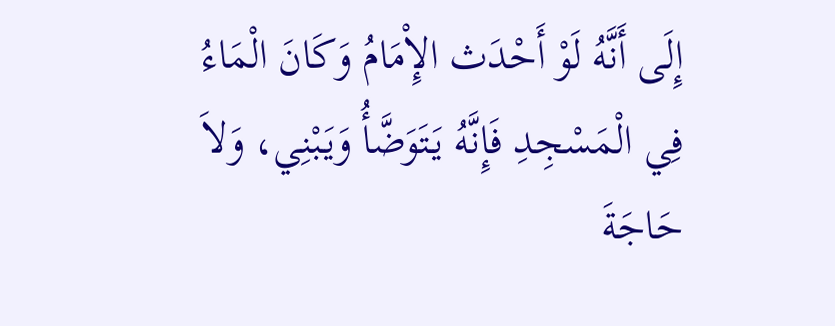إِلَى أَنَّهُ لَوْ أَحْدَث الإِْمَامُ وَكَانَ الْمَاءُ فِي الْمَسْجِدِ فَإِنَّهُ يَتَوَضَّأُ وَيَبْنِي، وَلاَ حَاجَةَ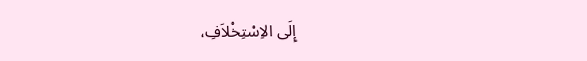إِلَى الاِسْتِخْلاَفِ،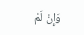وَإِنْ لَمْ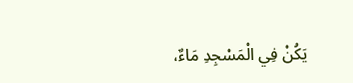يَكُنْ فِي الْمَسْجِدِ مَاءٌ،